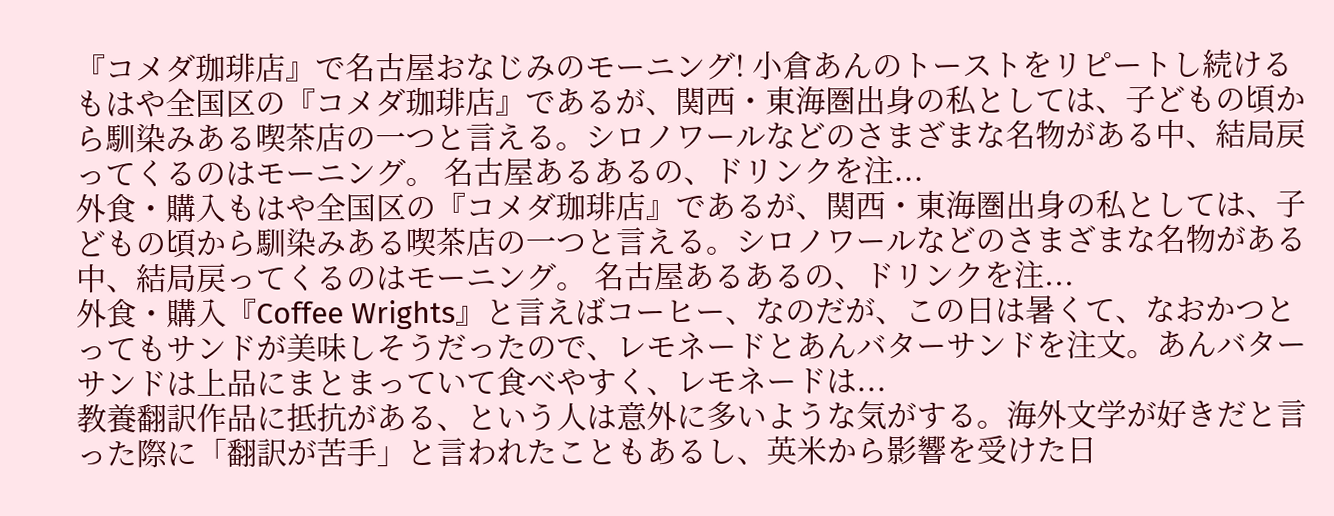『コメダ珈琲店』で名古屋おなじみのモーニング! 小倉あんのトーストをリピートし続ける
もはや全国区の『コメダ珈琲店』であるが、関西・東海圏出身の私としては、子どもの頃から馴染みある喫茶店の一つと言える。シロノワールなどのさまざまな名物がある中、結局戻ってくるのはモーニング。 名古屋あるあるの、ドリンクを注...
外食・購入もはや全国区の『コメダ珈琲店』であるが、関西・東海圏出身の私としては、子どもの頃から馴染みある喫茶店の一つと言える。シロノワールなどのさまざまな名物がある中、結局戻ってくるのはモーニング。 名古屋あるあるの、ドリンクを注...
外食・購入『Coffee Wrights』と言えばコーヒー、なのだが、この日は暑くて、なおかつとってもサンドが美味しそうだったので、レモネードとあんバターサンドを注文。あんバターサンドは上品にまとまっていて食べやすく、レモネードは...
教養翻訳作品に抵抗がある、という人は意外に多いような気がする。海外文学が好きだと言った際に「翻訳が苦手」と言われたこともあるし、英米から影響を受けた日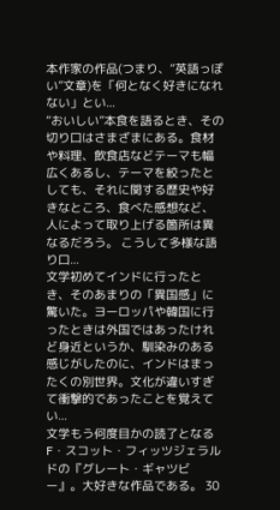本作家の作品(つまり、“英語っぽい”文章)を「何となく好きになれない」とい...
“おいしい”本食を語るとき、その切り口はさまざまにある。食材や料理、飲食店などテーマも幅広くあるし、テーマを絞ったとしても、それに関する歴史や好きなところ、食べた感想など、人によって取り上げる箇所は異なるだろう。 こうして多様な語り口...
文学初めてインドに行ったとき、そのあまりの「異国感」に驚いた。ヨーロッパや韓国に行ったときは外国ではあったけれど身近というか、馴染みのある感じがしたのに、インドはまったくの別世界。文化が違いすぎて衝撃的であったことを覚えてい...
文学もう何度目かの読了となるF・スコット・フィッツジェラルドの『グレート・ギャツビー』。大好きな作品である。 30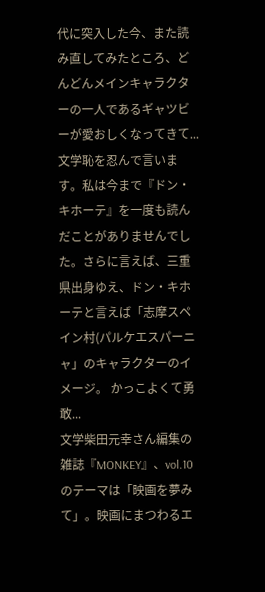代に突入した今、また読み直してみたところ、どんどんメインキャラクターの一人であるギャツビーが愛おしくなってきて...
文学恥を忍んで言います。私は今まで『ドン・キホーテ』を一度も読んだことがありませんでした。さらに言えば、三重県出身ゆえ、ドン・キホーテと言えば「志摩スペイン村(パルケエスパーニャ」のキャラクターのイメージ。 かっこよくて勇敢...
文学柴田元幸さん編集の雑誌『MONKEY』、vol.10のテーマは「映画を夢みて」。映画にまつわるエ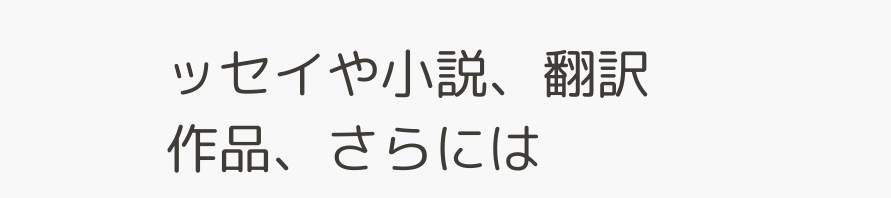ッセイや小説、翻訳作品、さらには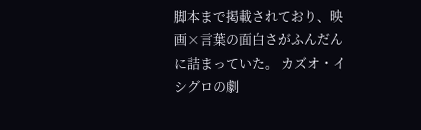脚本まで掲載されており、映画×言葉の面白さがふんだんに詰まっていた。 カズオ・イシグロの劇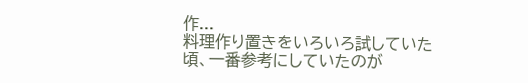作...
料理作り置きをいろいろ試していた頃、一番参考にしていたのが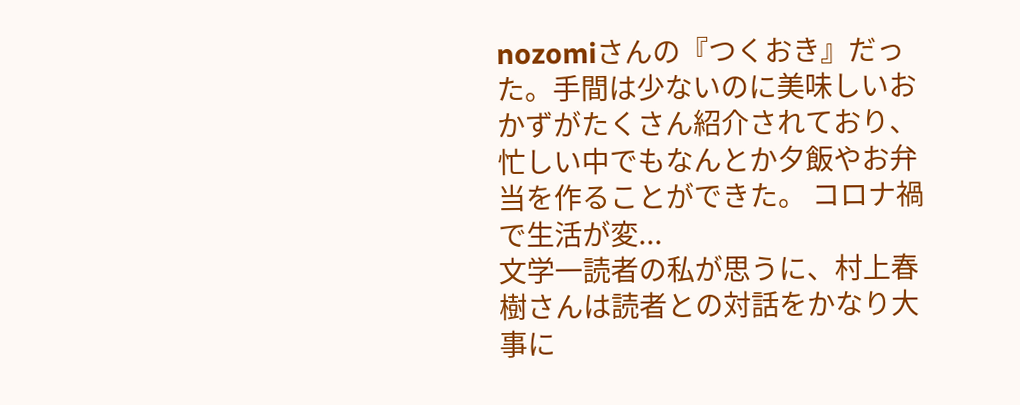nozomiさんの『つくおき』だった。手間は少ないのに美味しいおかずがたくさん紹介されており、忙しい中でもなんとか夕飯やお弁当を作ることができた。 コロナ禍で生活が変...
文学一読者の私が思うに、村上春樹さんは読者との対話をかなり大事に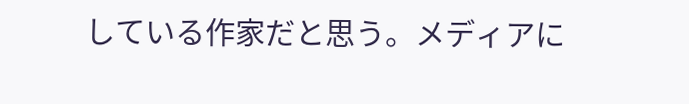している作家だと思う。メディアに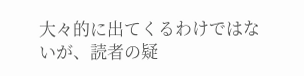大々的に出てくるわけではないが、読者の疑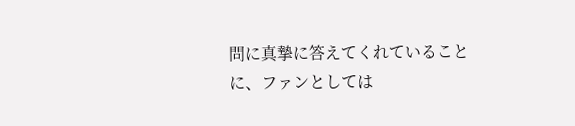問に真摯に答えてくれていることに、ファンとしては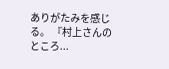ありがたみを感じる。 『村上さんのところ...